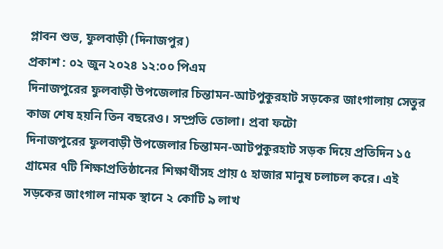প্লাবন শুভ, ফুলবাড়ী (দিনাজপুর)
প্রকাশ : ০২ জুন ২০২৪ ১২:০০ পিএম
দিনাজপুরের ফুলবাড়ী উপজেলার চিন্তামন-আটপুকুরহাট সড়কের জাংগালায় সেতুর কাজ শেষ হয়নি তিন বছরেও। সম্প্রতি তোলা। প্রবা ফটো
দিনাজপুরের ফুলবাড়ী উপজেলার চিন্তামন-আটপুকুরহাট সড়ক দিয়ে প্রতিদিন ১৫ গ্রামের ৭টি শিক্ষাপ্রতিষ্ঠানের শিক্ষার্থীসহ প্রায় ৫ হাজার মানুষ চলাচল করে। এই সড়কের জাংগাল নামক স্থানে ২ কোটি ৯ লাখ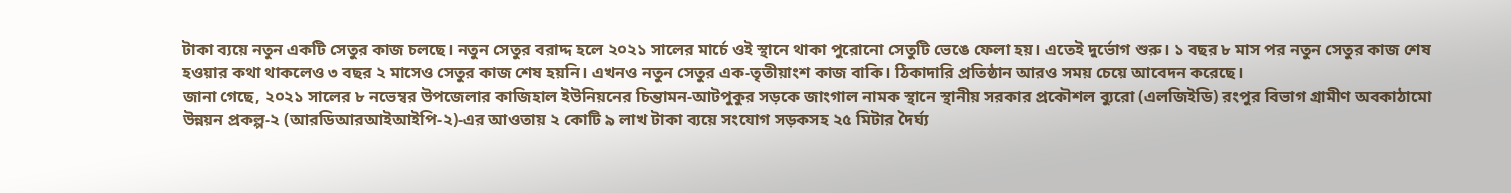টাকা ব্যয়ে নতুন একটি সেতুর কাজ চলছে। নতুন সেতুর বরাদ্দ হলে ২০২১ সালের মার্চে ওই স্থানে থাকা পুরোনো সেতুটি ভেঙে ফেলা হয়। এতেই দুর্ভোগ শুরু। ১ বছর ৮ মাস পর নতুন সেতুর কাজ শেষ হওয়ার কথা থাকলেও ৩ বছর ২ মাসেও সেতুর কাজ শেষ হয়নি। এখনও নতুন সেতুর এক-তৃতীয়াংশ কাজ বাকি। ঠিকাদারি প্রতিষ্ঠান আরও সময় চেয়ে আবেদন করেছে।
জানা গেছে, ২০২১ সালের ৮ নভেম্বর উপজেলার কাজিহাল ইউনিয়নের চিন্তামন-আটপুকুর সড়কে জাংগাল নামক স্থানে স্থানীয় সরকার প্রকৌশল ব্যুরো (এলজিইডি) রংপুর বিভাগ গ্রামীণ অবকাঠামো উন্নয়ন প্রকল্প-২ (আরডিআরআইআইপি-২)-এর আওতায় ২ কোটি ৯ লাখ টাকা ব্যয়ে সংযোগ সড়কসহ ২৫ মিটার দৈর্ঘ্য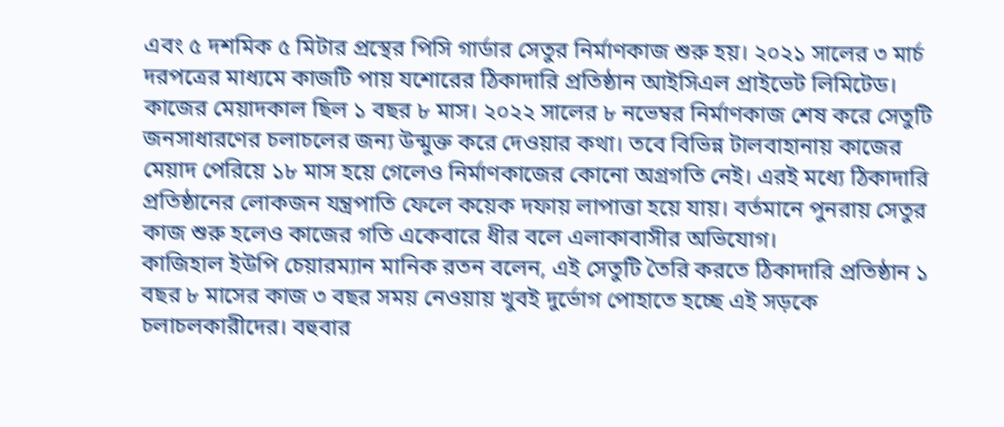এবং ৫ দশমিক ৫ মিটার প্রস্থের পিসি গার্ডার সেতুর নির্মাণকাজ শুরু হয়। ২০২১ সালের ৩ মার্চ দরপত্রের মাধ্যমে কাজটি পায় যশোরের ঠিকাদারি প্রতিষ্ঠান আইসিএল প্রাইভেট লিমিটেড। কাজের মেয়াদকাল ছিল ১ বছর ৮ মাস। ২০২২ সালের ৮ নভেম্বর নির্মাণকাজ শেষ করে সেতুটি জনসাধারণের চলাচলের জন্য উন্মুক্ত করে দেওয়ার কথা। তবে বিভিন্ন টালবাহানায় কাজের মেয়াদ পেরিয়ে ১৮ মাস হয়ে গেলেও নির্মাণকাজের কোনো অগ্রগতি নেই। এরই মধ্যে ঠিকাদারি প্রতিষ্ঠানের লোকজন যন্ত্রপাতি ফেলে কয়েক দফায় লাপাত্তা হয়ে যায়। বর্তমানে পুনরায় সেতুর কাজ শুরু হলেও কাজের গতি একেবারে ধীর বলে এলাকাবাসীর অভিযোগ।
কাজিহাল ইউপি চেয়ারম্যান মানিক রতন বলেন, এই সেতুটি তৈরি করতে ঠিকাদারি প্রতিষ্ঠান ১ বছর ৮ মাসের কাজ ৩ বছর সময় নেওয়ায় খুবই দুর্ভোগ পোহাতে হচ্ছে এই সড়কে চলাচলকারীদের। বহুবার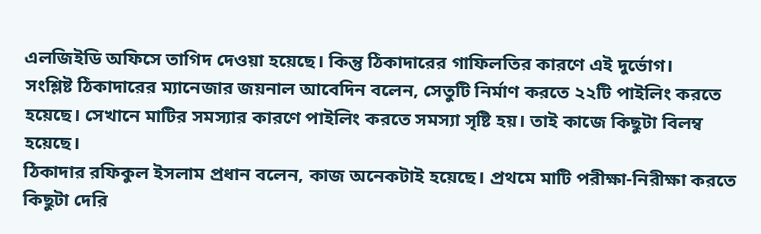এলজিইডি অফিসে তাগিদ দেওয়া হয়েছে। কিন্তু ঠিকাদারের গাফিলতির কারণে এই দুর্ভোগ।
সংশ্লিষ্ট ঠিকাদারের ম্যানেজার জয়নাল আবেদিন বলেন, সেতুটি নির্মাণ করতে ২২টি পাইলিং করতে হয়েছে। সেখানে মাটির সমস্যার কারণে পাইলিং করতে সমস্যা সৃষ্টি হয়। তাই কাজে কিছুটা বিলম্ব হয়েছে।
ঠিকাদার রফিকুল ইসলাম প্রধান বলেন, কাজ অনেকটাই হয়েছে। প্রথমে মাটি পরীক্ষা-নিরীক্ষা করতে কিছুটা দেরি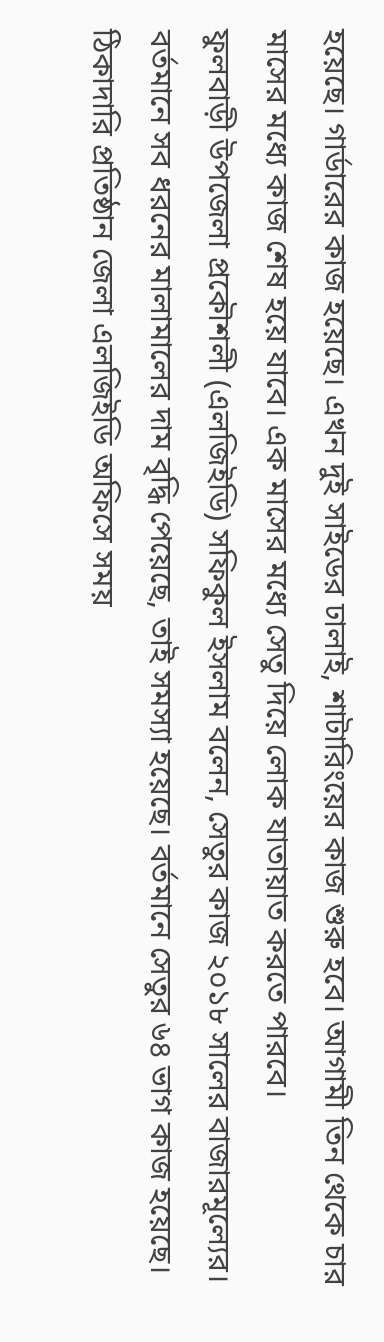হয়েছে। গার্ডারের কাজ হয়েছে। এখন দুই সাইডের ঢালাই, শাটারিংয়ের কাজ শুরু হবে। আগামী তিন থেকে চার মাসের মধ্যে কাজ শেষ হয়ে যাবে। এক মাসের মধ্যে সেতু দিয়ে লোক যাতায়াত করতে পারবে।
ফুলবাড়ী উপজেলা প্রকৌশলী (এলজিইডি) সফিকুল ইসলাম বলেন, সেতুর কাজ ২০১৮ সালের বাজারমূল্যের। বর্তমানে সব ধরনের মালামালের দাম বৃদ্ধি পেয়েছে, তাই সমস্যা হয়েছে। বর্তমানে সেতুর ৬৪ ভাগ কাজ হয়েছে। ঠিকাদারি প্রতিষ্ঠান জেলা এলজিইডি অফিসে সময়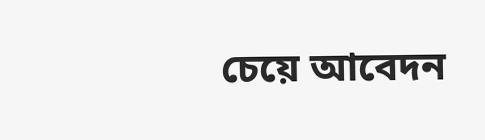চেয়ে আবেদন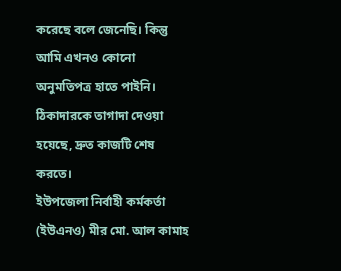করেছে বলে জেনেছি। কিন্তু আমি এখনও কোনো অনুমতিপত্র হাতে পাইনি। ঠিকাদারকে তাগাদা দেওয়া হয়েছে, দ্রুত কাজটি শেষ করতে।
ইউপজেলা নির্বাহী কর্মকর্তা (ইউএনও) মীর মো. আল কামাহ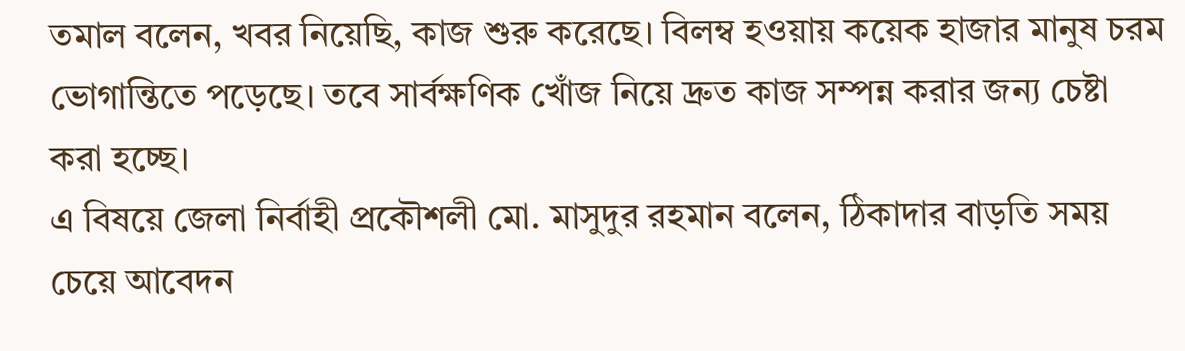তমাল বলেন, খবর নিয়েছি, কাজ শুরু করেছে। বিলম্ব হওয়ায় কয়েক হাজার মানুষ চরম ভোগান্তিতে পড়েছে। তবে সার্বক্ষণিক খোঁজ নিয়ে দ্রুত কাজ সম্পন্ন করার জন্য চেষ্টা করা হচ্ছে।
এ বিষয়ে জেলা নির্বাহী প্রকৌশলী মো. মাসুদুর রহমান বলেন, ঠিকাদার বাড়তি সময় চেয়ে আবেদন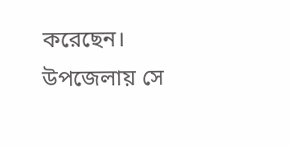করেছেন। উপজেলায় সে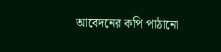আবেদনের কপি পাঠানো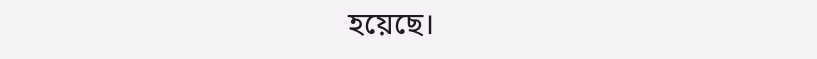হয়েছে।